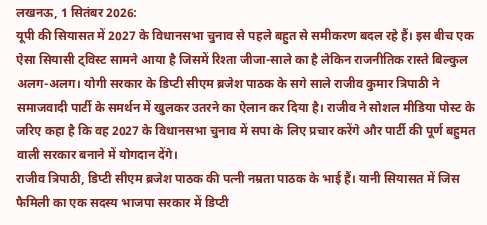लखनऊ, 1 सितंबर 2026:
यूपी की सियासत में 2027 के विधानसभा चुनाव से पहले बहुत से समीकरण बदल रहे हैं। इस बीच एक ऐसा सियासी ट्विस्ट सामने आया है जिसमें रिश्ता जीजा-साले का है लेकिन राजनीतिक रास्ते बिल्कुल अलग-अलग। योगी सरकार के डिप्टी सीएम ब्रजेश पाठक के सगे साले राजीव कुमार त्रिपाठी ने समाजवादी पार्टी के समर्थन में खुलकर उतरने का ऐलान कर दिया है। राजीव ने सोशल मीडिया पोस्ट के जरिए कहा है कि वह 2027 के विधानसभा चुनाव में सपा के लिए प्रचार करेंगे और पार्टी की पूर्ण बहुमत वाली सरकार बनाने में योगदान देंगे।
राजीव त्रिपाठी, डिप्टी सीएम ब्रजेश पाठक की पत्नी नम्रता पाठक के भाई हैं। यानी सियासत में जिस फैमिली का एक सदस्य भाजपा सरकार में डिप्टी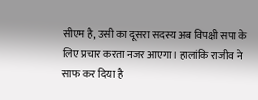सीएम है, उसी का दूसरा सदस्य अब विपक्षी सपा के लिए प्रचार करता नजर आएगा। हालांकि राजीव ने साफ कर दिया है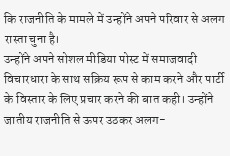कि राजनीति के मामले में उन्होंने अपने परिवार से अलग रास्ता चुना है।
उन्होंने अपने सोशल मीडिया पोस्ट में समाजवादी विचारधारा के साथ सक्रिय रूप से काम करने और पार्टी के विस्तार के लिए प्रचार करने की बात कही। उन्होंने जातीय राजनीति से ऊपर उठकर अलग-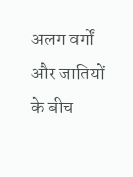अलग वर्गों और जातियों के बीच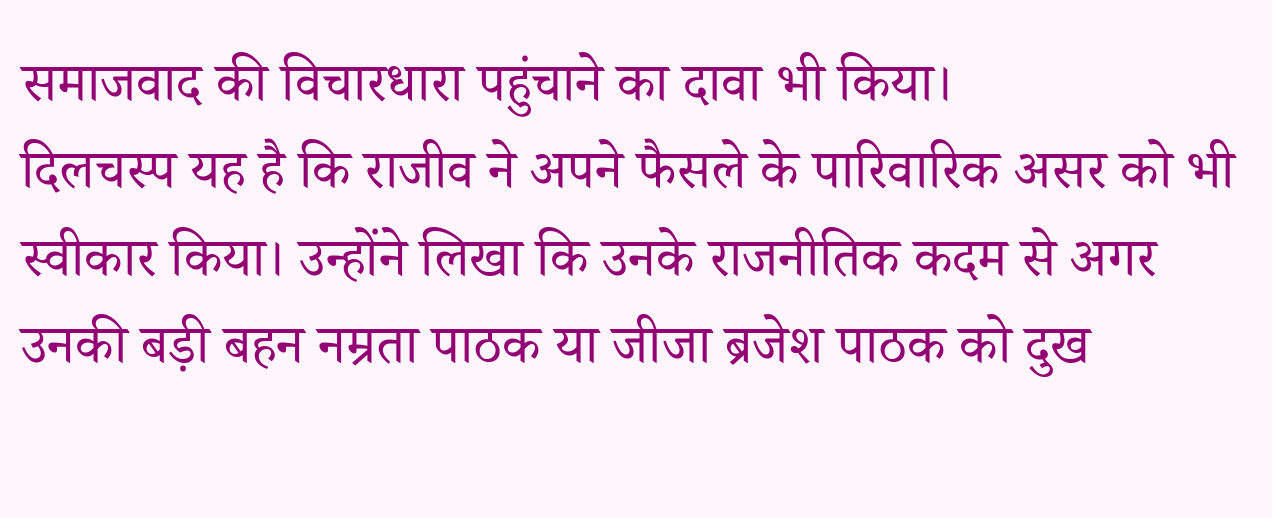समाजवाद की विचारधारा पहुंचाने का दावा भी किया।
दिलचस्प यह है कि राजीव ने अपने फैसले के पारिवारिक असर को भी स्वीकार किया। उन्होंने लिखा कि उनके राजनीतिक कदम से अगर उनकी बड़ी बहन नम्रता पाठक या जीजा ब्रजेश पाठक को दुख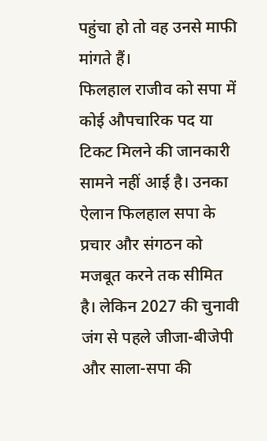पहुंचा हो तो वह उनसे माफी मांगते हैं।
फिलहाल राजीव को सपा में कोई औपचारिक पद या टिकट मिलने की जानकारी सामने नहीं आई है। उनका ऐलान फिलहाल सपा के प्रचार और संगठन को मजबूत करने तक सीमित है। लेकिन 2027 की चुनावी जंग से पहले जीजा-बीजेपी और साला-सपा की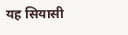यह सियासी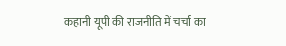कहानी यूपी की राजनीति में चर्चा का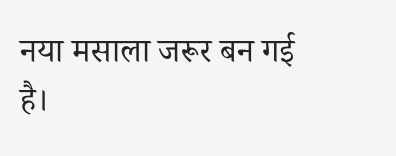नया मसाला जरूर बन गई है।